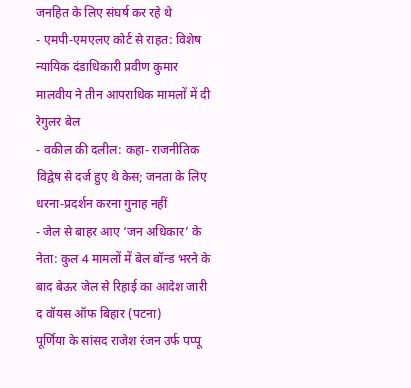जनहित के लिए संघर्ष कर रहे थे
- एमपी-एमएलए कोर्ट से राहत: विशेष न्यायिक दंडाधिकारी प्रवीण कुमार मालवीय ने तीन आपराधिक मामलों में दी रेगुलर बेल
- वकील की दलील: कहा- राजनीतिक विद्वेष से दर्ज हुए थे केस; जनता के लिए धरना-प्रदर्शन करना गुनाह नहीं
- जेल से बाहर आए ‘जन अधिकार’ के नेता: कुल 4 मामलों में बेल बॉन्ड भरने के बाद बेऊर जेल से रिहाई का आदेश जारी
द वॉयस ऑफ बिहार (पटना)
पूर्णिया के सांसद राजेश रंजन उर्फ पप्पू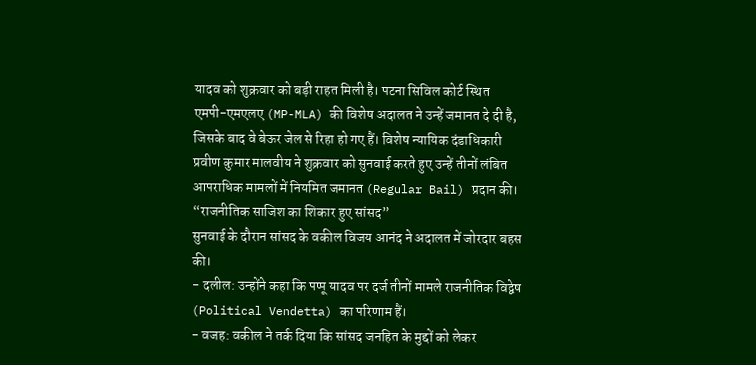यादव को शुक्रवार को बड़ी राहत मिली है। पटना सिविल कोर्ट स्थित एमपी-एमएलए (MP-MLA) की विशेष अदालत ने उन्हें जमानत दे दी है, जिसके बाद वे बेऊर जेल से रिहा हो गए हैं। विशेष न्यायिक दंडाधिकारी प्रवीण कुमार मालवीय ने शुक्रवार को सुनवाई करते हुए उन्हें तीनों लंबित आपराधिक मामलों में नियमित जमानत (Regular Bail) प्रदान की।
“राजनीतिक साजिश का शिकार हुए सांसद”
सुनवाई के दौरान सांसद के वकील विजय आनंद ने अदालत में जोरदार बहस की।
- दलील: उन्होंने कहा कि पप्पू यादव पर दर्ज तीनों मामले राजनीतिक विद्वेष (Political Vendetta) का परिणाम हैं।
- वजह: वकील ने तर्क दिया कि सांसद जनहित के मुद्दों को लेकर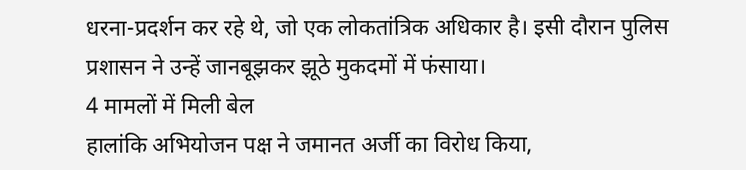धरना-प्रदर्शन कर रहे थे, जो एक लोकतांत्रिक अधिकार है। इसी दौरान पुलिस प्रशासन ने उन्हें जानबूझकर झूठे मुकदमों में फंसाया।
4 मामलों में मिली बेल
हालांकि अभियोजन पक्ष ने जमानत अर्जी का विरोध किया,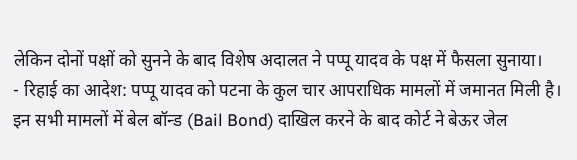लेकिन दोनों पक्षों को सुनने के बाद विशेष अदालत ने पप्पू यादव के पक्ष में फैसला सुनाया।
- रिहाई का आदेश: पप्पू यादव को पटना के कुल चार आपराधिक मामलों में जमानत मिली है। इन सभी मामलों में बेल बॉन्ड (Bail Bond) दाखिल करने के बाद कोर्ट ने बेऊर जेल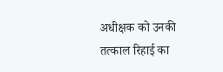अधीक्षक को उनकी तत्काल रिहाई का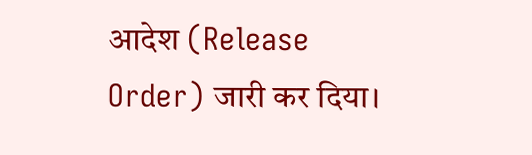आदेश (Release Order) जारी कर दिया।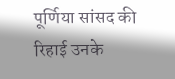पूर्णिया सांसद की रिहाई उनके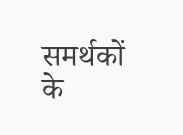समर्थकों के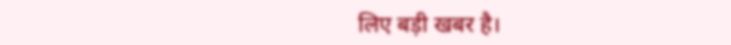लिए बड़ी खबर है।